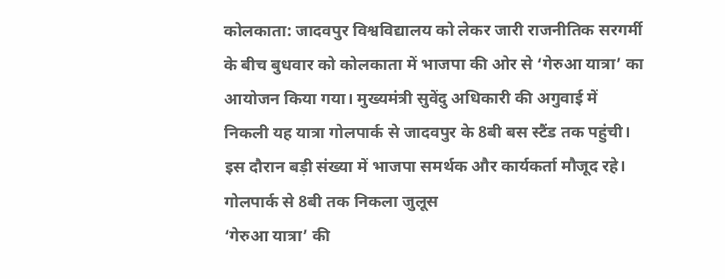कोलकाता: जादवपुर विश्वविद्यालय को लेकर जारी राजनीतिक सरगर्मी के बीच बुधवार को कोलकाता में भाजपा की ओर से ‘गेरुआ यात्रा’ का आयोजन किया गया। मुख्यमंत्री सुवेंदु अधिकारी की अगुवाई में निकली यह यात्रा गोलपार्क से जादवपुर के 8बी बस स्टैंड तक पहुंची। इस दौरान बड़ी संख्या में भाजपा समर्थक और कार्यकर्ता मौजूद रहे।
गोलपार्क से 8बी तक निकला जुलूस
‘गेरुआ यात्रा’ की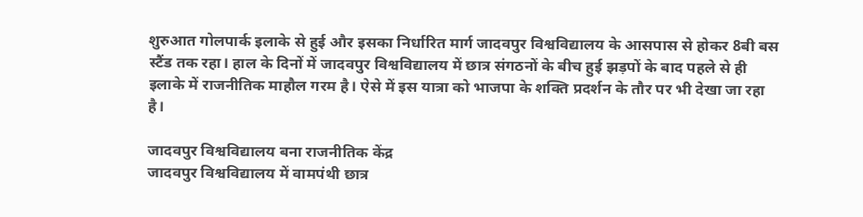शुरुआत गोलपार्क इलाके से हुई और इसका निर्धारित मार्ग जादवपुर विश्वविद्यालय के आसपास से होकर 8बी बस स्टैंड तक रहा। हाल के दिनों में जादवपुर विश्वविद्यालय में छात्र संगठनों के बीच हुई झड़पों के बाद पहले से ही इलाके में राजनीतिक माहौल गरम है। ऐसे में इस यात्रा को भाजपा के शक्ति प्रदर्शन के तौर पर भी देखा जा रहा है।

जादवपुर विश्वविद्यालय बना राजनीतिक केंद्र
जादवपुर विश्वविद्यालय में वामपंथी छात्र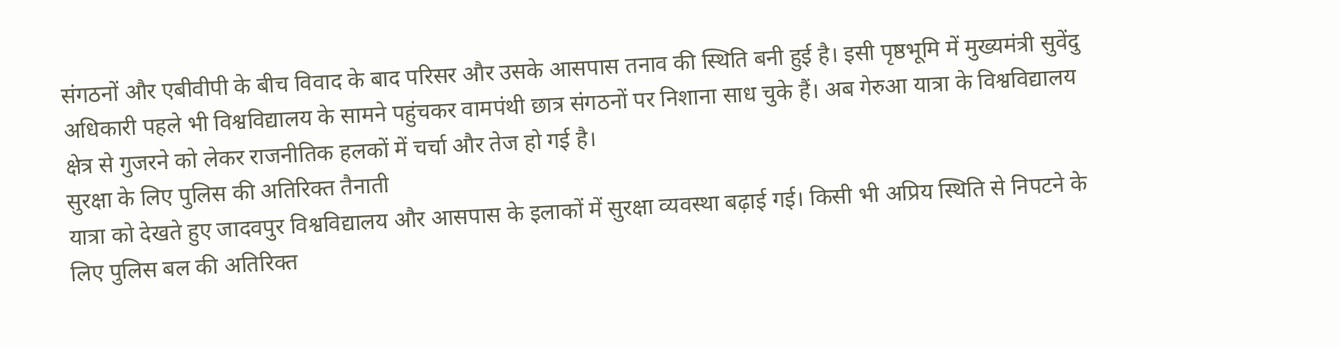संगठनों और एबीवीपी के बीच विवाद के बाद परिसर और उसके आसपास तनाव की स्थिति बनी हुई है। इसी पृष्ठभूमि में मुख्यमंत्री सुवेंदु अधिकारी पहले भी विश्वविद्यालय के सामने पहुंचकर वामपंथी छात्र संगठनों पर निशाना साध चुके हैं। अब गेरुआ यात्रा के विश्वविद्यालय क्षेत्र से गुजरने को लेकर राजनीतिक हलकों में चर्चा और तेज हो गई है।
सुरक्षा के लिए पुलिस की अतिरिक्त तैनाती
यात्रा को देखते हुए जादवपुर विश्वविद्यालय और आसपास के इलाकों में सुरक्षा व्यवस्था बढ़ाई गई। किसी भी अप्रिय स्थिति से निपटने के लिए पुलिस बल की अतिरिक्त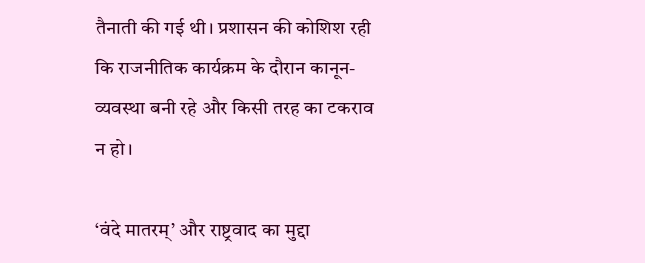तैनाती की गई थी। प्रशासन की कोशिश रही कि राजनीतिक कार्यक्रम के दौरान कानून-व्यवस्था बनी रहे और किसी तरह का टकराव न हो।

‘वंदे मातरम्’ और राष्ट्रवाद का मुद्दा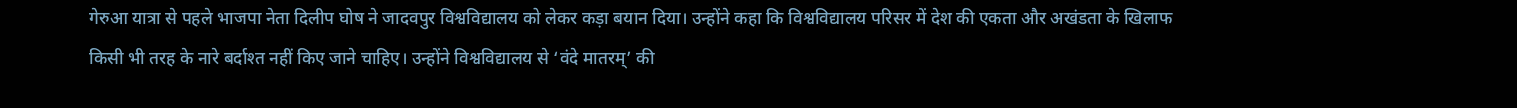गेरुआ यात्रा से पहले भाजपा नेता दिलीप घोष ने जादवपुर विश्वविद्यालय को लेकर कड़ा बयान दिया। उन्होंने कहा कि विश्वविद्यालय परिसर में देश की एकता और अखंडता के खिलाफ किसी भी तरह के नारे बर्दाश्त नहीं किए जाने चाहिए। उन्होंने विश्वविद्यालय से ‘वंदे मातरम्’ की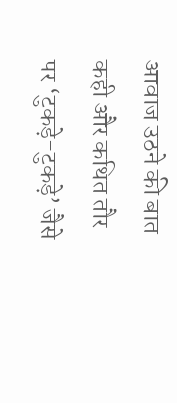आवाज उठने की बात कही और कथित तौर पर ‘टुकड़े-टुकड़े’ जैसे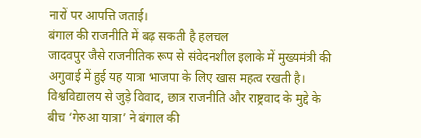नारों पर आपत्ति जताई।
बंगाल की राजनीति में बढ़ सकती है हलचल
जादवपुर जैसे राजनीतिक रूप से संवेदनशील इलाके में मुख्यमंत्री की अगुवाई में हुई यह यात्रा भाजपा के लिए खास महत्व रखती है। विश्वविद्यालय से जुड़े विवाद, छात्र राजनीति और राष्ट्रवाद के मुद्दे के बीच ‘गेरुआ यात्रा’ ने बंगाल की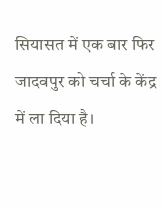सियासत में एक बार फिर जादवपुर को चर्चा के केंद्र में ला दिया है।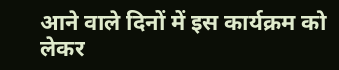आने वाले दिनों में इस कार्यक्रम को लेकर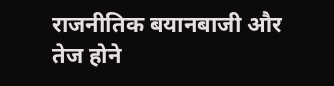राजनीतिक बयानबाजी और तेज होने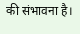की संभावना है।